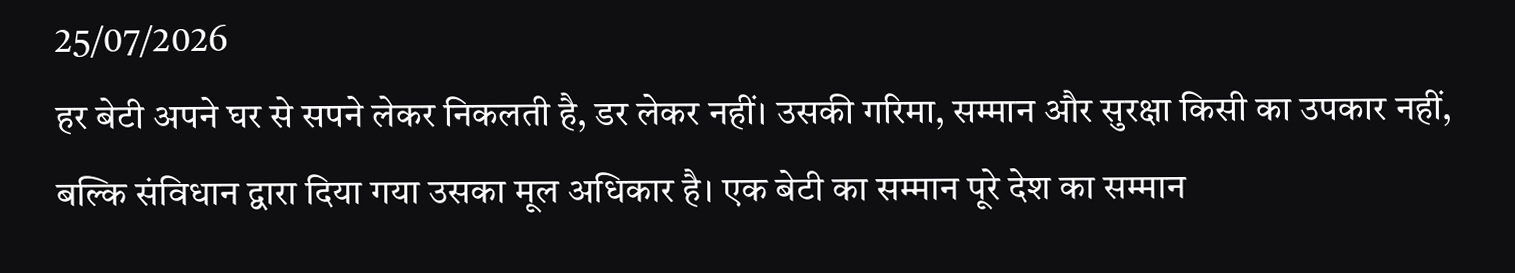25/07/2026
हर बेटी अपने घर से सपने लेकर निकलती है, डर लेकर नहीं। उसकी गरिमा, सम्मान और सुरक्षा किसी का उपकार नहीं, बल्कि संविधान द्वारा दिया गया उसका मूल अधिकार है। एक बेटी का सम्मान पूरे देश का सम्मान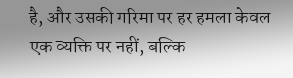है, और उसकी गरिमा पर हर हमला केवल एक व्यक्ति पर नहीं, बल्कि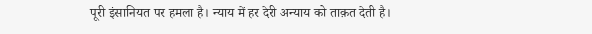पूरी इंसानियत पर हमला है। न्याय में हर देरी अन्याय को ताक़त देती है।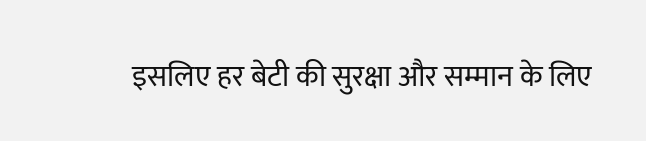इसलिए हर बेटी की सुरक्षा और सम्मान के लिए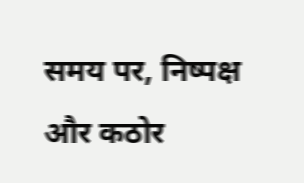समय पर, निष्पक्ष और कठोर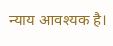न्याय आवश्यक है।